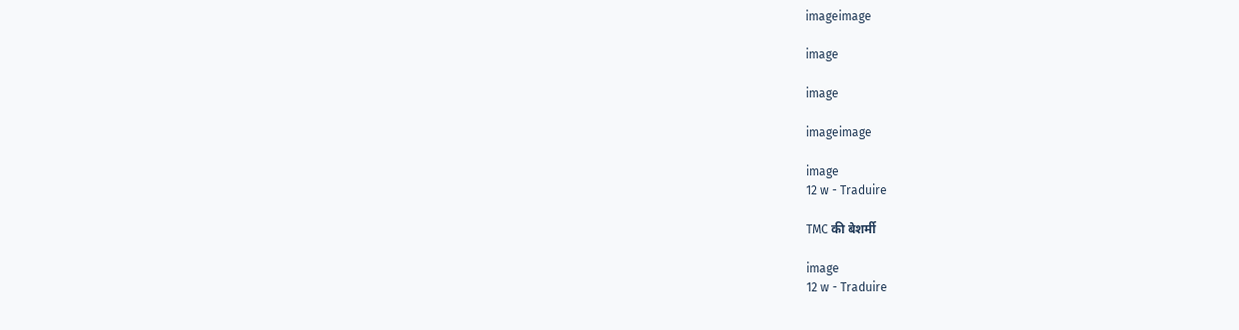imageimage

image

image

imageimage

image
12 w - Traduire

TMC की बेशर्मी

image
12 w - Traduire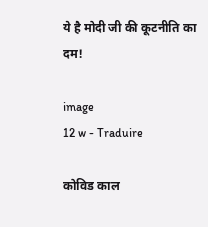ये है मोदी जी की कूटनीति का दम!

image
12 w - Traduire

कोविड काल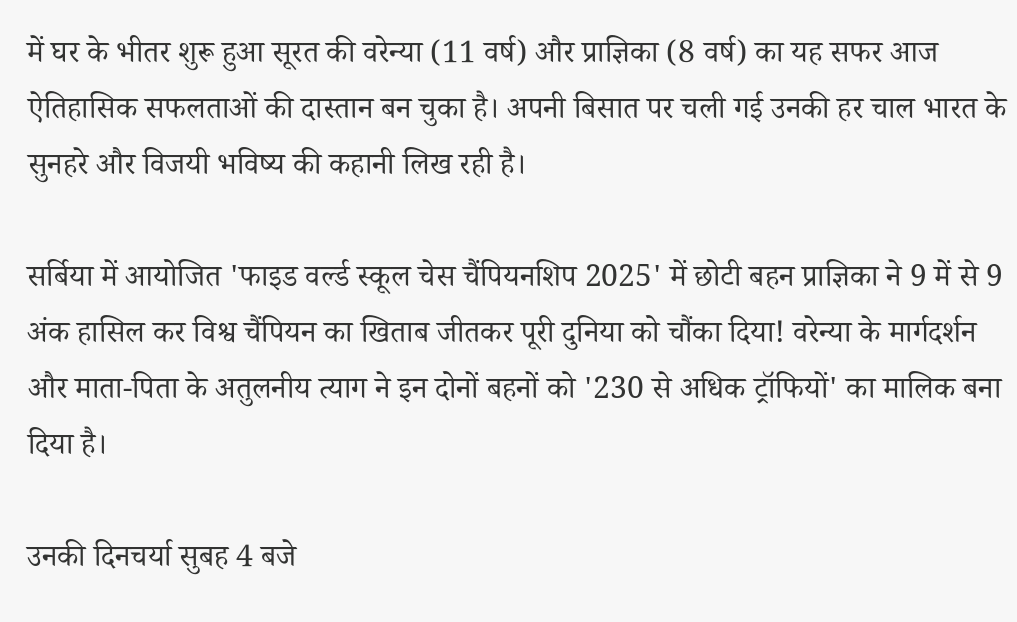में घर के भीतर शुरू हुआ सूरत की वरेन्या (11 वर्ष) और प्राज्ञिका (8 वर्ष) का यह सफर आज ऐतिहासिक सफलताओं की दास्तान बन चुका है। अपनी बिसात पर चली गई उनकी हर चाल भारत के सुनहरे और विजयी भविष्य की कहानी लिख रही है।

सर्बिया में आयोजित 'फाइड वर्ल्ड स्कूल चेस चैंपियनशिप 2025' में छोटी बहन प्राज्ञिका ने 9 में से 9 अंक हासिल कर विश्व चैंपियन का खिताब जीतकर पूरी दुनिया को चौंका दिया! वरेन्या के मार्गदर्शन और माता-पिता के अतुलनीय त्याग ने इन दोनों बहनों को '230 से अधिक ट्रॉफियों' का मालिक बना दिया है।

उनकी दिनचर्या सुबह 4 बजे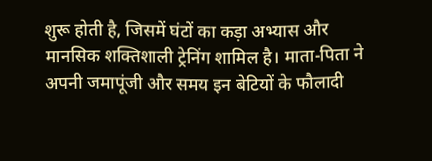शुरू होती है, जिसमें घंटों का कड़ा अभ्यास और मानसिक शक्तिशाली ट्रेनिंग शामिल है। माता-पिता ने अपनी जमापूंजी और समय इन बेटियों के फौलादी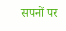सपनों पर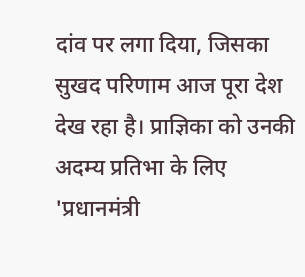दांव पर लगा दिया, जिसका सुखद परिणाम आज पूरा देश देख रहा है। प्राज्ञिका को उनकी अदम्य प्रतिभा के लिए 'प्रधानमंत्री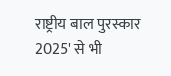राष्ट्रीय बाल पुरस्कार 2025' से भी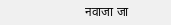नवाजा जा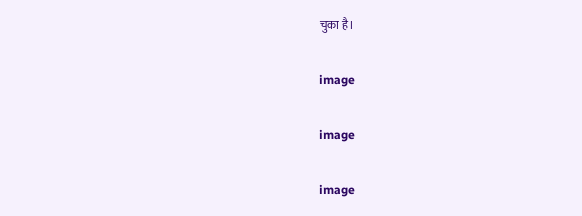चुका है।

image

image

image